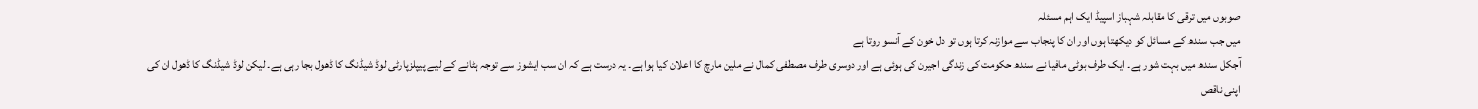صوبوں میں ترقی کا مقابلہ شہباز اسپیڈ ایک اہم مسئلہ
میں جب سندھ کے مسائل کو دیکھتا ہوں اور ان کا پنجاب سے موازنہ کرتا ہوں تو دل خون کے آنسو روتا ہے
آجکل سندھ میں بہت شور ہے۔ ایک طرف بوٹی مافیا نے سندھ حکومت کی زندگی اجیرن کی ہوئی ہے اور دوسری طرف مصطفی کمال نے ملین مارچ کا اعلان کیا ہوا ہے۔ یہ درست ہے کہ ان سب ایشوز سے توجہ ہٹانے کے لیے پیپلزپارٹی لوڈ شیڈنگ کا ڈھول بجا رہی ہے۔ لیکن لوڈ شیڈنگ کا ڈھول ان کی اپنی ناقص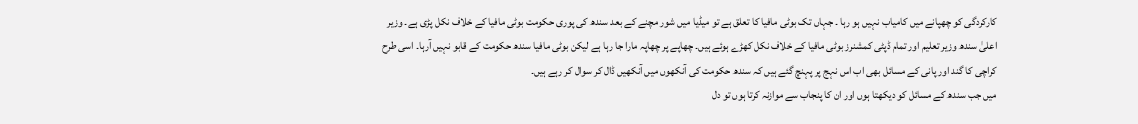کارکردگی کو چھپانے میں کامیاب نہیں ہو رہا ۔ جہاں تک بوٹی مافیا کا تعلق ہے تو میڈیا میں شور مچنے کے بعد سندھ کی پوری حکومت بوٹی مافیا کے خلاف نکل پڑی ہے۔ وزیر اعلیٰ سندھ وزیر تعلیم اور تمام ڈپٹی کمشنرز بوٹی مافیا کے خلاف نکل کھڑے ہوئے ہیں۔ چھاپے پر چھاپہ مارا جا رہا ہے لیکن بوٹی مافیا سندھ حکومت کے قابو نہیں آرہا۔ اسی طرح کراچی کا گند اور پانی کے مسائل بھی اب اس نہج پر پہنچ گئے ہیں کہ سندھ حکومت کی آنکھوں میں آنکھیں ڈال کر سوال کر رہے ہیں۔
میں جب سندھ کے مسائل کو دیکھتا ہوں اور ان کا پنجاب سے موازنہ کرتا ہوں تو دل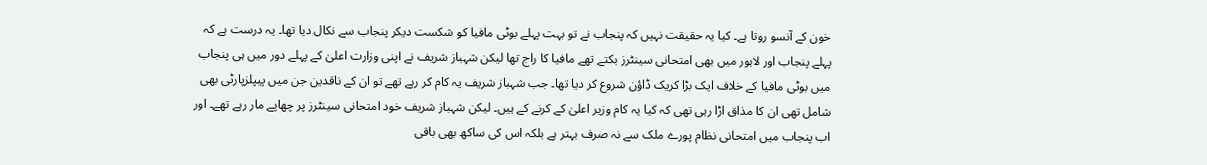خون کے آنسو روتا ہے۔ کیا یہ حقیقت نہیں کہ پنجاب نے تو بہت پہلے بوٹی مافیا کو شکست دیکر پنجاب سے نکال دیا تھا۔ یہ درست ہے کہ پہلے پنجاب اور لاہور میں بھی امتحانی سینٹرز بکتے تھے مافیا کا راج تھا لیکن شہباز شریف نے اپنی وزارت اعلیٰ کے پہلے دور میں ہی پنجاب میں بوٹی مافیا کے خلاف ایک بڑا کریک ڈاؤن شروع کر دیا تھا۔ جب شہباز شریف یہ کام کر رہے تھے تو ان کے ناقدین جن میں پیپلزپارٹی بھی شامل تھی ان کا مذاق اڑا رہی تھی کہ کیا یہ کام وزیر اعلیٰ کے کرنے کے ہیں۔ لیکن شہباز شریف خود امتحانی سینٹرز پر چھاپے مار رہے تھے۔ اور اب پنجاب میں امتحانی نظام پورے ملک سے نہ صرف بہتر ہے بلکہ اس کی ساکھ بھی باقی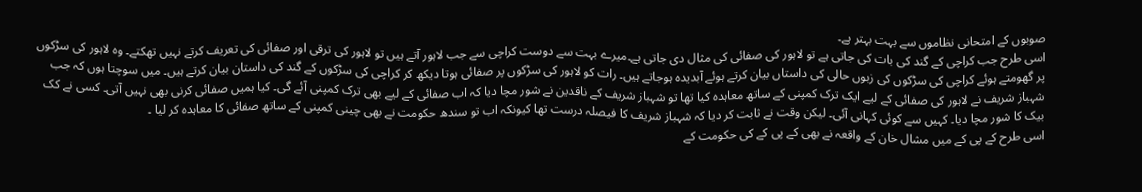صوبوں کے امتحانی نظاموں سے بہت بہتر ہے۔
اسی طرح جب کراچی کے گند کی بات کی جاتی ہے تو لاہور کی صفائی کی مثال دی جاتی ہے۔میرے بہت سے دوست کراچی سے جب لاہور آتے ہیں تو لاہور کی ترقی اور صفائی کی تعریف کرتے نہیں تھکتے۔ وہ لاہور کی سڑکوں پر گھومتے ہوئے کراچی کی سڑکوں کی زبوں حالی کی داستاں بیان کرتے ہوئے آبدیدہ ہوجاتے ہیں۔ رات کو لاہور کی سڑکوں پر صفائی ہوتا دیکھ کر کراچی کی سڑکوں کے گند کی داستان بیان کرتے ہیں۔ میں سوچتا ہوں کہ جب شہباز شریف نے لاہور کی صفائی کے لیے ایک ترک کمپنی کے ساتھ معاہدہ کیا تھا تو شہباز شریف کے ناقدین نے شور مچا دیا کہ اب صفائی کے لیے بھی ترک کمپنی آئے گی۔ کیا ہمیں صفائی کرنی بھی نہیں آتی۔ کسی نے کک بیک کا شور مچا دیا۔ کہیں سے کوئی کہانی آئی۔ لیکن وقت نے ثابت کر دیا کہ شہباز شریف کا فیصلہ درست تھا کیونکہ اب تو سندھ حکومت نے بھی چینی کمپنی کے ساتھ صفائی کا معاہدہ کر لیا ۔
اسی طرح کے پی کے میں مشال خان کے واقعہ نے بھی کے پی کے کی حکومت کے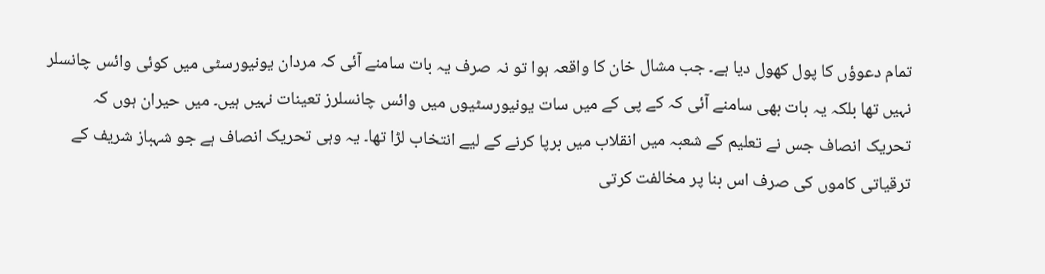تمام دعوؤں کا پول کھول دیا ہے۔ جب مشال خان کا واقعہ ہوا تو نہ صرف یہ بات سامنے آئی کہ مردان یونیورسٹی میں کوئی وائس چانسلر نہیں تھا بلکہ یہ بات بھی سامنے آئی کہ کے پی کے میں سات یونیورسٹیوں میں وائس چانسلرز تعینات نہیں ہیں۔ میں حیران ہوں کہ تحریک انصاف جس نے تعلیم کے شعبہ میں انقلاب میں برپا کرنے کے لیے انتخاب لڑا تھا۔ یہ وہی تحریک انصاف ہے جو شہباز شریف کے ترقیاتی کاموں کی صرف اس بنا پر مخالفت کرتی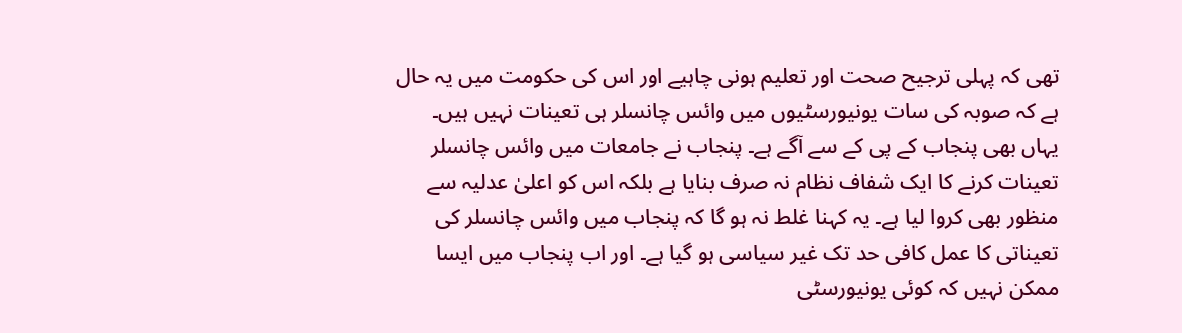تھی کہ پہلی ترجیح صحت اور تعلیم ہونی چاہیے اور اس کی حکومت میں یہ حال ہے کہ صوبہ کی سات یونیورسٹیوں میں وائس چانسلر ہی تعینات نہیں ہیں۔
یہاں بھی پنجاب کے پی کے سے آگے ہے۔ پنجاب نے جامعات میں وائس چانسلر تعینات کرنے کا ایک شفاف نظام نہ صرف بنایا ہے بلکہ اس کو اعلیٰ عدلیہ سے منظور بھی کروا لیا ہے۔ یہ کہنا غلط نہ ہو گا کہ پنجاب میں وائس چانسلر کی تعیناتی کا عمل کافی حد تک غیر سیاسی ہو گیا ہے۔ اور اب پنجاب میں ایسا ممکن نہیں کہ کوئی یونیورسٹی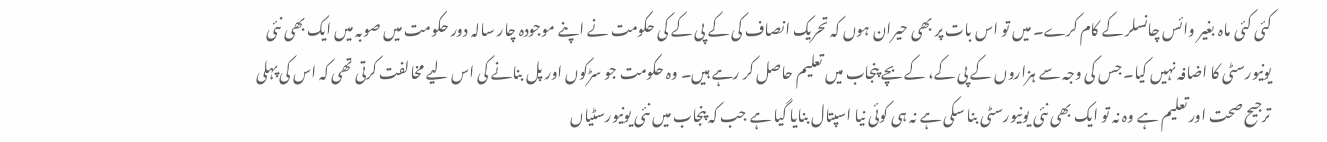کئی کئی ماہ بغیر وائس چانسلر کے کام کرے۔ میں تو اس بات پر بھی حیران ہوں کہ تحریک انصاف کی کے پی کے کی حکومت نے اپنے موجودہ چار سالہ دور حکومت میں صوبہ میں ایک بھی نئی یونیورسٹی کا اضافہ نہیں کیا۔ جس کی وجہ سے ہزاروں کے پی کے، کے بچے پنجاب میں تعلیم حاصل کر رہے ہیں۔ وہ حکومت جو سڑکوں اور پل بنانے کی اس لیے مخالفت کرتی تھی کہ اس کی پہلی ترجیح صحت اور تعلیم ہے وہ نہ تو ایک بھی نئی یونیورسٹی بنا سکی ہے نہ ہی کوئی نیا اسپتال بنایا گیا ہے جب کہ پنجاب میں نئی یونیورسٹیاں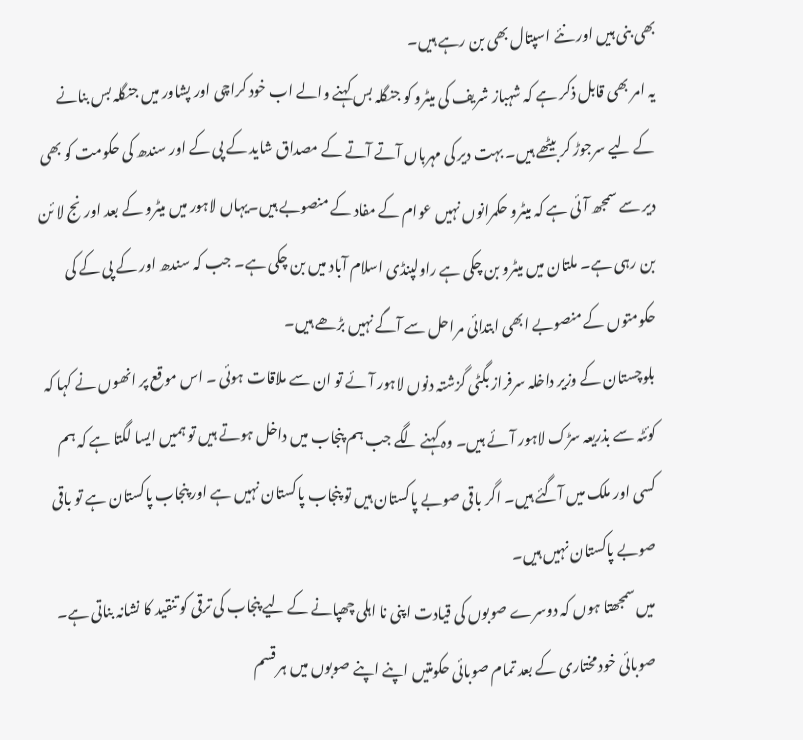بھی بنی ہیں اور نئے اسپتال بھی بن رہے ہیں۔
یہ امر بھی قابل ذکر ہے کہ شہباز شریف کی میٹرو کو جنگلہ بس کہنے والے اب خود کراچی اور پشاور میں جنگلہ بس بنانے کے لیے سرجوڑ کر بیٹھے ہیں۔ بہت دیر کی مہرباں آتے آتے کے مصداق شاید کے پی کے اور سندھ کی حکومت کو بھی دیر سے سمجھ آئی ہے کہ میٹرو حکمرانوں نہیں عوام کے مفاد کے منصوبے ہیں۔یہاں لاہور میں میٹرو کے بعد اورنج لا ئن بن رہی ہے۔ ملتان میں میٹرو بن چکی ہے راولپنڈی اسلام آباد میں بن چکی ہے۔ جب کہ سندھ اور کے پی کے کی حکومتوں کے منصوبے ابھی ابتدائی مراحل سے آگے نہیں بڑھے ہیں۔
بلوچستان کے وزیر داخلہ سرفراز بگٹی گزشتہ دنوں لاہور آئے تو ان سے ملاقات ہوئی ۔ اس موقع پر انھوں نے کہا کہ کوئٹہ سے بذریعہ سڑک لاہور آئے ہیں۔ وہ کہنے لگے جب ہم پنجاب میں داخل ہوتے ہیں تو ہمیں ایسا لگتا ہے کہ ہم کسی اور ملک میں آگئے ہیں۔ اگر باقی صوبے پاکستان ہیں تو پنجاب پاکستان نہیں ہے اور پنجاب پاکستان ہے تو باقی صوبے پاکستان نہیں ہیں۔
میں سمجھتا ہوں کہ دوسرے صوبوں کی قیادت اپنی نا اہلی چھپانے کے لیے پنجاب کی ترقی کو تنقید کا نشانہ بناتی ہے۔ صوبائی خود مختاری کے بعد تمام صوبائی حکومتیں اپنے اپنے صوبوں میں ہر قسم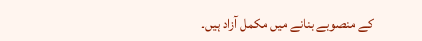کے منصوبے بنانے میں مکمل آزاد ہیں۔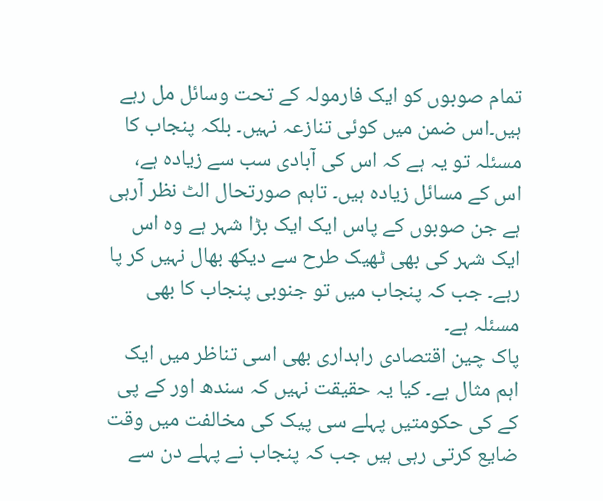تمام صوبوں کو ایک فارمولہ کے تحت وسائل مل رہے ہیں۔اس ضمن میں کوئی تنازعہ نہیں۔ بلکہ پنجاب کا مسئلہ تو یہ ہے کہ اس کی آبادی سب سے زیادہ ہے، اس کے مسائل زیادہ ہیں۔ تاہم صورتحال الٹ نظر آرہی ہے جن صوبوں کے پاس ایک ایک بڑا شہر ہے وہ اس ایک شہر کی بھی ٹھیک طرح سے دیکھ بھال نہیں کر پا رہے۔ جب کہ پنجاب میں تو جنوبی پنجاب کا بھی مسئلہ ہے۔
پاک چین اقتصادی راہداری بھی اسی تناظر میں ایک اہم مثال ہے۔ کیا یہ حقیقت نہیں کہ سندھ اور کے پی کے کی حکومتیں پہلے سی پیک کی مخالفت میں وقت ضایع کرتی رہی ہیں جب کہ پنجاب نے پہلے دن سے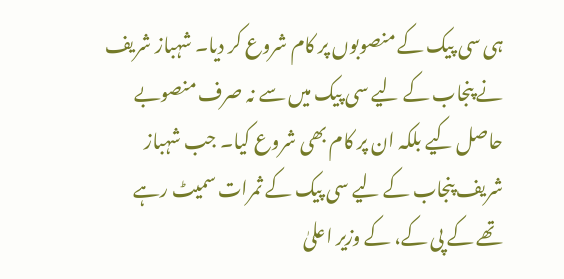ہی سی پیک کے منصوبوں پر کام شروع کر دیا۔ شہباز شریف نے پنجاب کے لیے سی پیک میں سے نہ صرف منصوبے حاصل کیے بلکہ ان پر کام بھی شروع کیا۔ جب شہباز شریف پنجاب کے لیے سی پیک کے ثمرات سمیٹ رہے تھے کے پی کے، کے وزیر اعلیٰ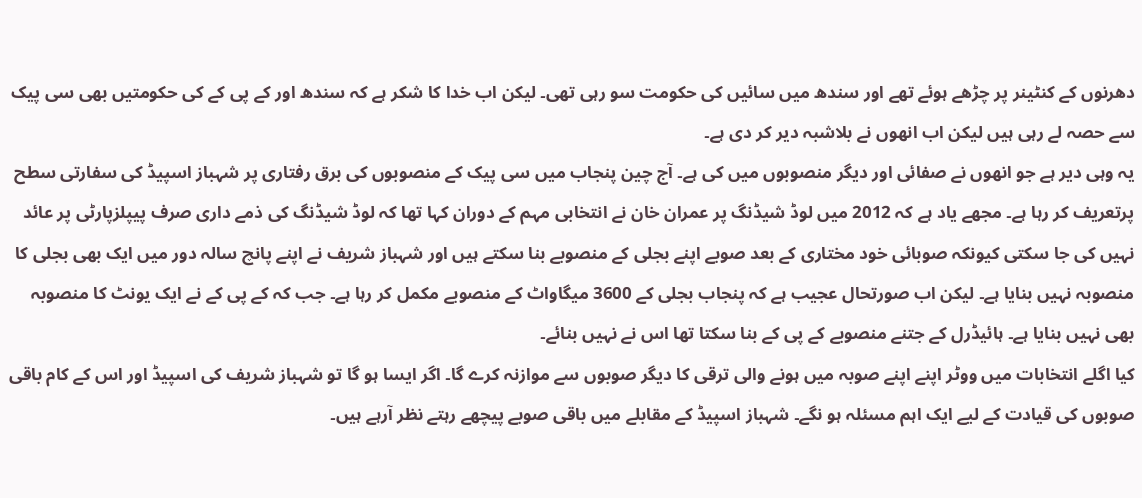دھرنوں کے کنٹینر پر چڑھے ہوئے تھے اور سندھ میں سائیں کی حکومت سو رہی تھی۔ لیکن اب خدا کا شکر ہے کہ سندھ اور کے پی کے کی حکومتیں بھی سی پیک سے حصہ لے رہی ہیں لیکن اب انھوں نے بلاشبہ دیر کر دی ہے۔
یہ وہی دیر ہے جو انھوں نے صفائی اور دیگر منصوبوں میں کی ہے۔ آج چین پنجاب میں سی پیک کے منصوبوں کی برق رفتاری پر شہباز اسپیڈ کی سفارتی سطح پرتعریف کر رہا ہے۔ مجھے یاد ہے کہ 2012 میں لوڈ شیڈنگ پر عمران خان نے انتخابی مہم کے دوران کہا تھا کہ لوڈ شیڈنگ کی ذمے داری صرف پیپلزپارٹی پر عائد نہیں کی جا سکتی کیونکہ صوبائی خود مختاری کے بعد صوبے اپنے بجلی کے منصوبے بنا سکتے ہیں اور شہباز شریف نے اپنے پانچ سالہ دور میں ایک بھی بجلی کا منصوبہ نہیں بنایا ہے۔ لیکن اب صورتحال عجیب ہے کہ پنجاب بجلی کے 3600 میگاواٹ کے منصوبے مکمل کر رہا ہے۔ جب کہ کے پی کے نے ایک یونٹ کا منصوبہ بھی نہیں بنایا ہے۔ ہائیڈرل کے جتنے منصوبے کے پی کے بنا سکتا تھا اس نے نہیں بنائے۔
کیا اگلے انتخابات میں ووٹر اپنے اپنے صوبہ میں ہونے والی ترقی کا دیگر صوبوں سے موازنہ کرے گا۔ اگر ایسا ہو گا تو شہباز شریف کی اسپیڈ اور اس کے کام باقی صوبوں کی قیادت کے لیے ایک اہم مسئلہ ہو نگے۔ شہباز اسپیڈ کے مقابلے میں باقی صوبے پیچھے رہتے نظر آرہے ہیں۔